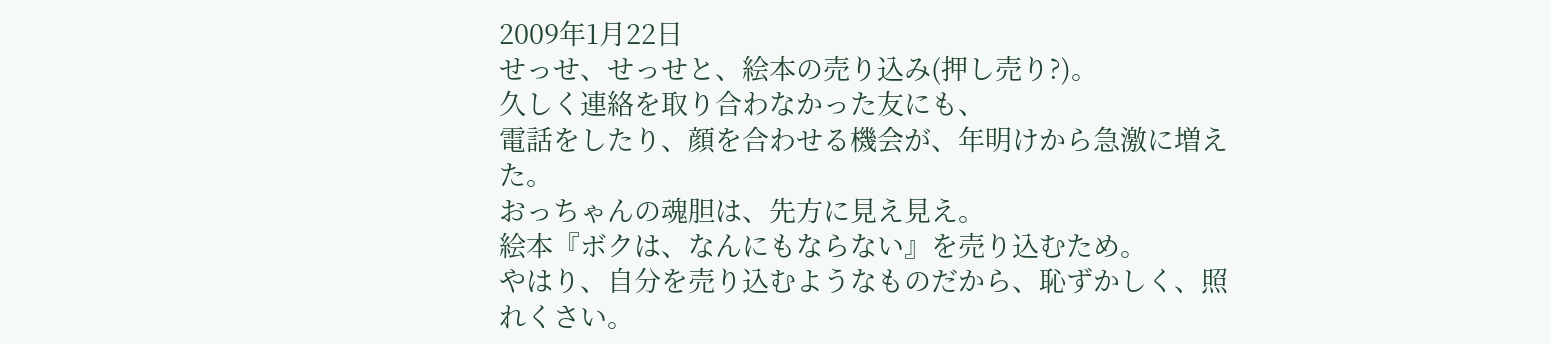2009年1月22日
せっせ、せっせと、絵本の売り込み(押し売り?)。
久しく連絡を取り合わなかった友にも、
電話をしたり、顔を合わせる機会が、年明けから急激に増えた。
おっちゃんの魂胆は、先方に見え見え。
絵本『ボクは、なんにもならない』を売り込むため。
やはり、自分を売り込むようなものだから、恥ずかしく、照れくさい。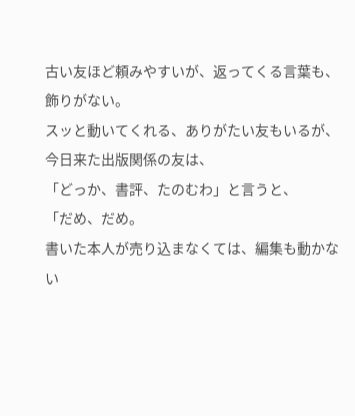古い友ほど頼みやすいが、返ってくる言葉も、飾りがない。
スッと動いてくれる、ありがたい友もいるが、
今日来た出版関係の友は、
「どっか、書評、たのむわ」と言うと、
「だめ、だめ。
書いた本人が売り込まなくては、編集も動かない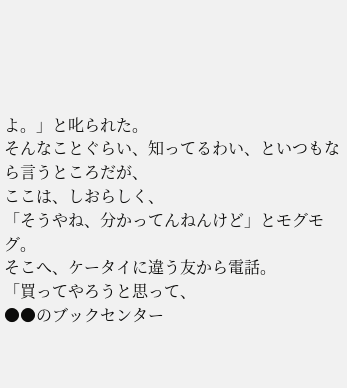よ。」と叱られた。
そんなことぐらい、知ってるわい、といつもなら言うところだが、
ここは、しおらしく、
「そうやね、分かってんねんけど」とモグモグ。
そこへ、ケータイに違う友から電話。
「買ってやろうと思って、
●●のブックセンター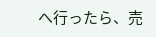へ行ったら、売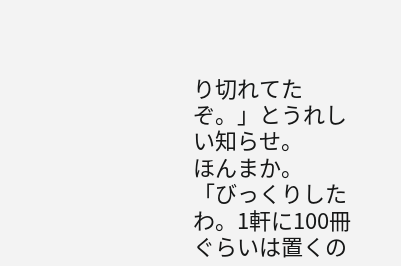り切れてたぞ。」とうれしい知らせ。
ほんまか。
「びっくりしたわ。1軒に100冊ぐらいは置くの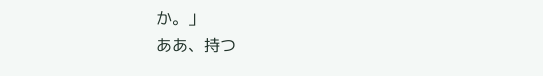か。」
ああ、持つ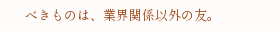べきものは、業界関係以外の友。